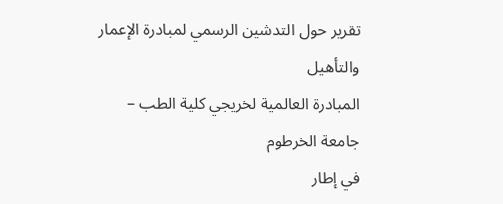تقرير حول التدشين الرسمي لمبادرة الإعمار والتأهيل
المبادرة العالمية لخريجي كلية الطب – جامعة الخرطوم
في إطار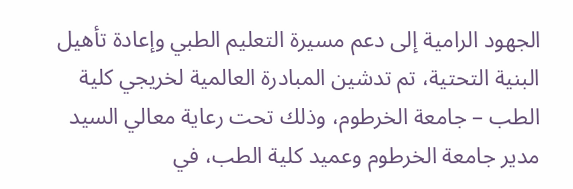الجهود الرامية إلى دعم مسيرة التعليم الطبي وإعادة تأهيل البنية التحتية، تم تدشين المبادرة العالمية لخريجي كلية الطب – جامعة الخرطوم، وذلك تحت رعاية معالي السيد مدير جامعة الخرطوم وعميد كلية الطب، في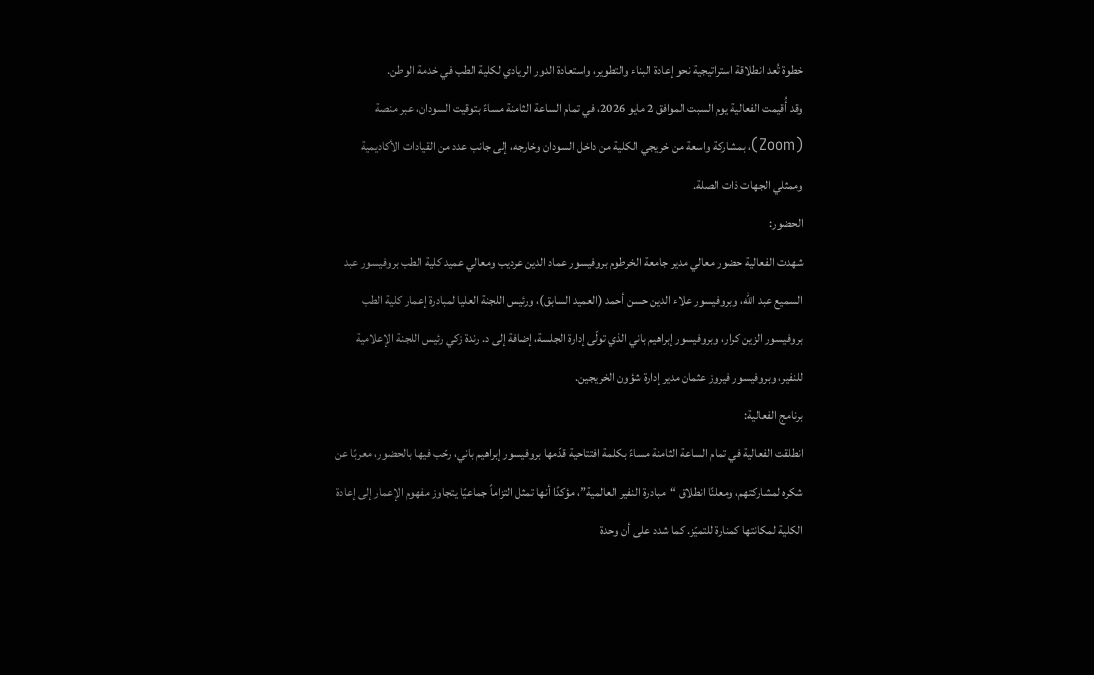خطوة تُعد انطلاقة استراتيجية نحو إعادة البناء والتطوير، واستعادة الدور الريادي لكلية الطب في خدمة الوطن.
وقد أُقيمت الفعالية يوم السبت الموافق 2 مايو 2026، في تمام الساعة الثامنة مساءً بتوقيت السودان، عبر منصة (Zoom)، بمشاركة واسعة من خريجي الكلية من داخل السودان وخارجه، إلى جانب عدد من القيادات الأكاديمية وممثلي الجهات ذات الصلة.
الحضور:
شهدت الفعالية حضور معالي مدير جامعة الخرطوم بروفيسور عماد الدين عرديب ومعالي عميد كلية الطب بروفيسور عبد السميع عبد الله، وبروفيسور علاء الدين حسن أحمد (العميد السابق)، ورئيس اللجنة العليا لمبادرة إعمار كلية الطب بروفيسور الزين كرار، وبروفيسور إبراهيم باني الذي تولّى إدارة الجلسة، إضافة إلى د. رندة زكي رئيس اللجنة الإعلامية للنفير، وبروفيسور فيروز عثمان مدير إدارة شؤون الخريجين.
برنامج الفعالية:
انطلقت الفعالية في تمام الساعة الثامنة مساءً بكلمة افتتاحية قدّمها بروفيسور إبراهيم باني، رحّب فيها بالحضور، معربًا عن شكره لمشاركتهم، ومعلنًا انطلاق “مبادرة النفير العالمية”، مؤكدًا أنها تمثل التزاماً جماعيًا يتجاوز مفهوم الإعمار إلى إعادة الكلية لمكانتها كمنارة للتميّز. كما شدد على أن وحدة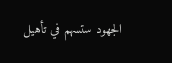الجهود ستسهم في تأهيل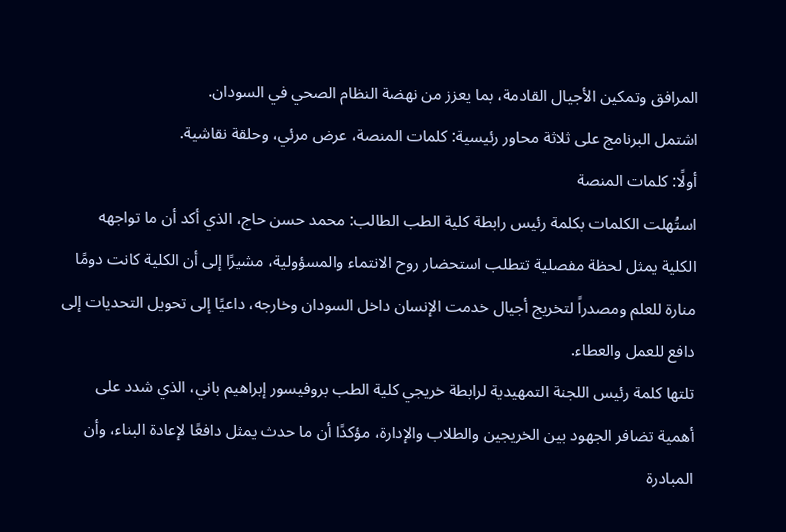المرافق وتمكين الأجيال القادمة، بما يعزز من نهضة النظام الصحي في السودان.
اشتمل البرنامج على ثلاثة محاور رئيسية: كلمات المنصة، عرض مرئي، وحلقة نقاشية.
أولًا: كلمات المنصة
استُهلت الكلمات بكلمة رئيس رابطة كلية الطب الطالب: محمد حسن حاج، الذي أكد أن ما تواجهه الكلية يمثل لحظة مفصلية تتطلب استحضار روح الانتماء والمسؤولية، مشيرًا إلى أن الكلية كانت دومًا منارة للعلم ومصدراً لتخريج أجيال خدمت الإنسان داخل السودان وخارجه، داعيًا إلى تحويل التحديات إلى دافع للعمل والعطاء.
تلتها كلمة رئيس اللجنة التمهيدية لرابطة خريجي كلية الطب بروفيسور إبراهيم باني، الذي شدد على أهمية تضافر الجهود بين الخريجين والطلاب والإدارة، مؤكدًا أن ما حدث يمثل دافعًا لإعادة البناء، وأن المبادرة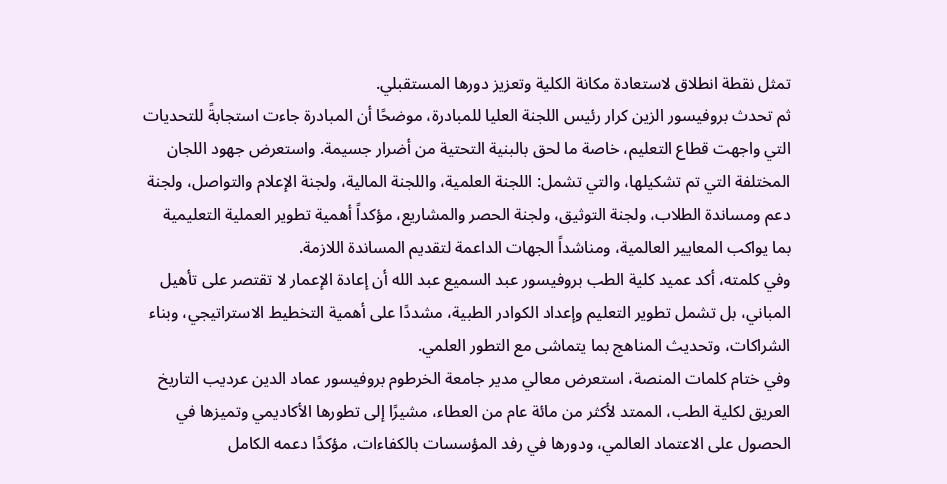تمثل نقطة انطلاق لاستعادة مكانة الكلية وتعزيز دورها المستقبلي.
ثم تحدث بروفيسور الزين كرار رئيس اللجنة العليا للمبادرة، موضحًا أن المبادرة جاءت استجابةً للتحديات التي واجهت قطاع التعليم، خاصة ما لحق بالبنية التحتية من أضرار جسيمة. واستعرض جهود اللجان المختلفة التي تم تشكيلها، والتي تشمل: اللجنة العلمية، واللجنة المالية، ولجنة الإعلام والتواصل، ولجنة دعم ومساندة الطلاب، ولجنة التوثيق، ولجنة الحصر والمشاريع، مؤكداً أهمية تطوير العملية التعليمية بما يواكب المعايير العالمية، ومناشداً الجهات الداعمة لتقديم المساندة اللازمة.
وفي كلمته، أكد عميد كلية الطب بروفيسور عبد السميع عبد الله أن إعادة الإعمار لا تقتصر على تأهيل المباني، بل تشمل تطوير التعليم وإعداد الكوادر الطبية، مشددًا على أهمية التخطيط الاستراتيجي، وبناء الشراكات، وتحديث المناهج بما يتماشى مع التطور العلمي.
وفي ختام كلمات المنصة، استعرض معالي مدير جامعة الخرطوم بروفيسور عماد الدين عرديب التاريخ العريق لكلية الطب، الممتد لأكثر من مائة عام من العطاء، مشيرًا إلى تطورها الأكاديمي وتميزها في الحصول على الاعتماد العالمي، ودورها في رفد المؤسسات بالكفاءات، مؤكدًا دعمه الكامل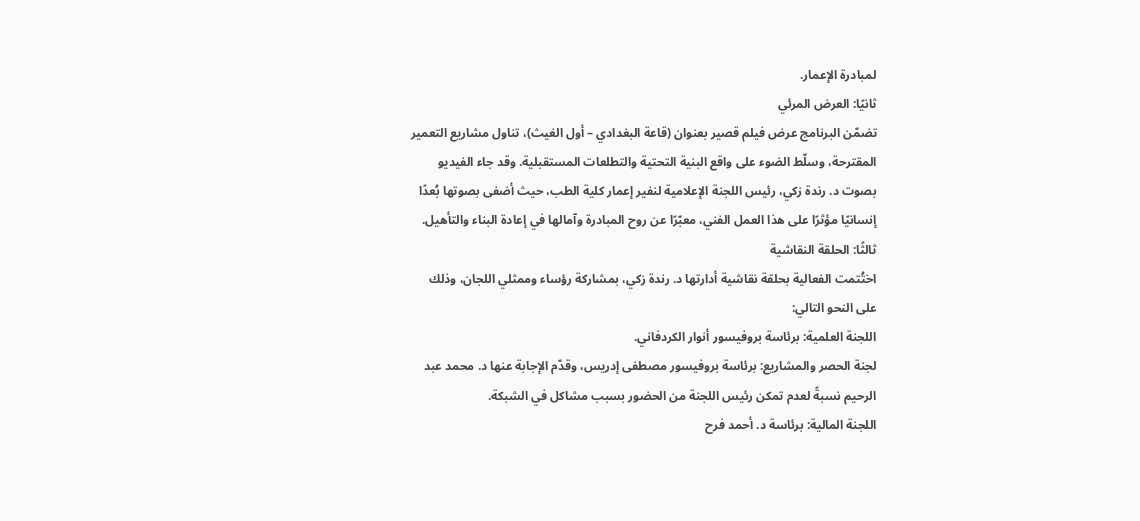لمبادرة الإعمار.
ثانيًا: العرض المرئي
تضمّن البرنامج عرض فيلم قصير بعنوان (قاعة البغدادي – أول الغيث)، تناول مشاريع التعمير المقترحة، وسلّط الضوء على واقع البنية التحتية والتطلعات المستقبلية. وقد جاء الفيديو بصوت د. رندة زكي، رئيس اللجنة الإعلامية لنفير إعمار كلية الطب، حيث أضفى بصوتها بُعدًا إنسانيًا مؤثرًا على هذا العمل الفني، معبّرًا عن روح المبادرة وآمالها في إعادة البناء والتأهيل.
ثالثًا: الحلقة النقاشية
اختُتمت الفعالية بحلقة نقاشية أدارتها د. رندة زكي، بمشاركة رؤساء وممثلي اللجان، وذلك على النحو التالي:
اللجنة العلمية: برئاسة بروفيسور أنوار الكردفاني.
لجنة الحصر والمشاريع: برئاسة بروفيسور مصطفى إدريس، وقدّم الإجابة عنها د. محمد عبد الرحيم نسبةً لعدم تمكن رئيس اللجنة من الحضور بسبب مشاكل في الشبكة.
اللجنة المالية: برئاسة د. أحمد فرح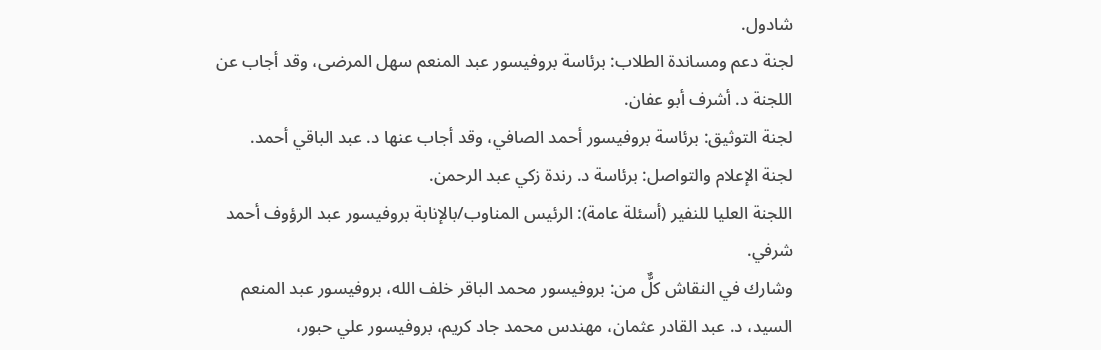شادول.
لجنة دعم ومساندة الطلاب: برئاسة بروفيسور عبد المنعم سهل المرضى، وقد أجاب عن اللجنة د. أشرف أبو عفان.
لجنة التوثيق: برئاسة بروفيسور أحمد الصافي، وقد أجاب عنها د. عبد الباقي أحمد.
لجنة الإعلام والتواصل: برئاسة د. رندة زكي عبد الرحمن.
اللجنة العليا للنفير (أسئلة عامة): الرئيس المناوب/بالإنابة بروفيسور عبد الرؤوف أحمد شرفي.
وشارك في النقاش كلٌّ من: بروفيسور محمد الباقر خلف الله، بروفيسور عبد المنعم السيد، د. عبد القادر عثمان، مهندس محمد جاد كريم، بروفيسور علي حبور،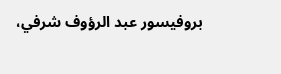بروفيسور عبد الرؤوف شرفي،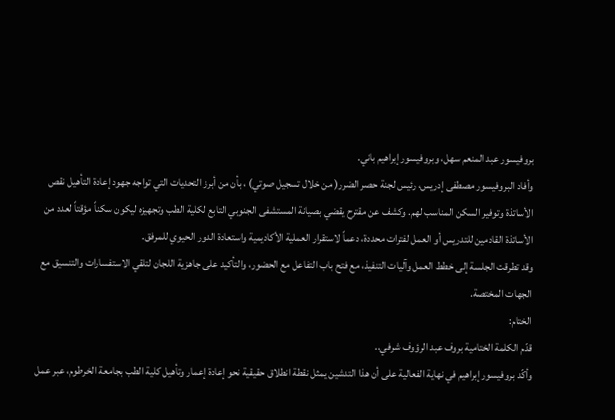بروفيسور عبد المنعم سهل، وبروفيسور إبراهيم باني.
وأفاد البروفيسور مصطفى إدريس، رئيس لجنة حصر الضرر( من خلال تسجيل صوتي) ، بأن من أبرز التحديات التي تواجه جهود إعادة التأهيل نقص الأساتذة وتوفير السكن المناسب لهم. وكشف عن مقترح يقضي بصيانة المستشفى الجنوبي التابع لكلية الطب وتجهيزه ليكون سكناً مؤقتاً لعدد من الأساتذة القادمين للتدريس أو العمل لفترات محددة، دعماً لاستقرار العملية الأكاديمية واستعادة الدور الحيوي للمرفق.
وقد تطرقت الجلسة إلى خطط العمل وآليات التنفيذ، مع فتح باب التفاعل مع الحضور، والتأكيد على جاهزية اللجان لتلقي الاستفسارات والتنسيق مع الجهات المختصة.
الختام:
قدّم الكلمة الختامية بروف عبد الرؤوف شرفي..
وأكّد بروفيسور إبراهيم في نهاية الفعالية على أن هذا التدشين يمثل نقطة انطلاق حقيقية نحو إعادة إعمار وتأهيل كلية الطب بجامعة الخرطوم، عبر عمل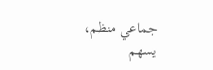جماعي منظم، يسهم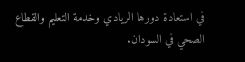في استعادة دورها الريادي وخدمة التعليم والقطاع الصحي في السودان.